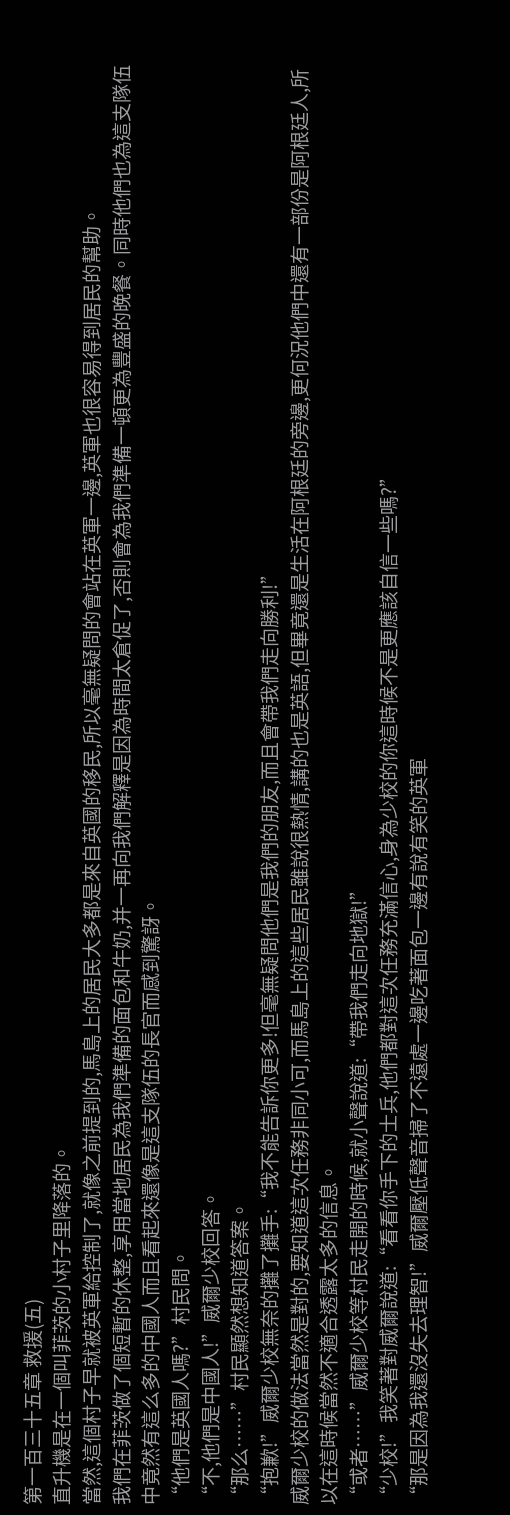第一百三十五章 救援(五)
直升機是在一個叫菲茨的小村子里降落的。
當然,這個村子早就被英軍給控制了,就像之前提到的,馬島上的居民大多都是來自英國的移民,所以毫無疑問的會站在英軍一邊,英軍也很容易得到居民的幫助。
我們在菲茨做了個短暫的休整,享用當地居民為我們準備的面包和牛奶,并一再向我們解釋是因為時間太倉促了,否則會為我們準備一頓更為豐盛的晚餐。同時他們也為這支隊伍中竟然有這么多的中國人而且看起來還像是這支隊伍的長官而感到驚訝。
“他們是英國人嗎?”村民問。
“不,他們是中國人!”威爾少校回答。
“那么……”村民顯然想知道答案。
“抱歉!”威爾少校無奈的攤了攤手:“我不能告訴你更多!但毫無疑問他們是我們的朋友,而且會帶我們走向勝利!”
威爾少校的做法當然是對的,要知道這次任務非同小可,而馬島上的這些居民雖說很熱情,講的也是英語,但畢竟還是生活在阿根廷的旁邊,更何況他們中還有一部份是阿根廷人,所以在這時候當然不適合透露太多的信息。
“或者……”威爾少校等村民走開的時候,就小聲說道:“帶我們走向地獄!”
“少校!”我笑著對威爾說道:“看看你手下的士兵,他們都對這次任務充滿信心,身為少校的你這時候不是更應該自信一些嗎?”
“那是因為我還沒失去理智!”威爾壓低聲音掃了不遠處一邊吃著面包一邊有說有笑的英軍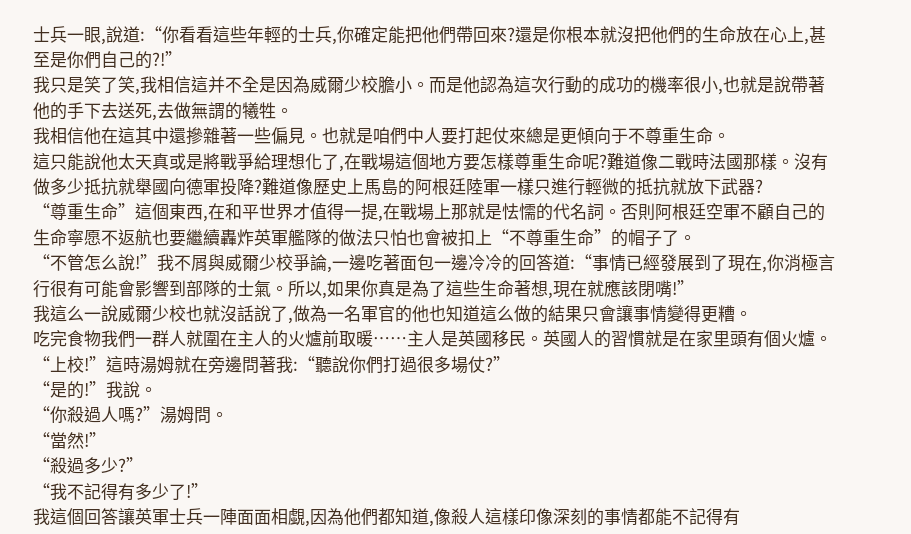士兵一眼,說道:“你看看這些年輕的士兵,你確定能把他們帶回來?還是你根本就沒把他們的生命放在心上,甚至是你們自己的?!”
我只是笑了笑,我相信這并不全是因為威爾少校膽小。而是他認為這次行動的成功的機率很小,也就是說帶著他的手下去送死,去做無謂的犧牲。
我相信他在這其中還摻雜著一些偏見。也就是咱們中人要打起仗來總是更傾向于不尊重生命。
這只能說他太天真或是將戰爭給理想化了,在戰場這個地方要怎樣尊重生命呢?難道像二戰時法國那樣。沒有做多少抵抗就舉國向德軍投降?難道像歷史上馬島的阿根廷陸軍一樣只進行輕微的抵抗就放下武器?
“尊重生命”這個東西,在和平世界才值得一提,在戰場上那就是怯懦的代名詞。否則阿根廷空軍不顧自己的生命寧愿不返航也要繼續轟炸英軍艦隊的做法只怕也會被扣上“不尊重生命”的帽子了。
“不管怎么說!”我不屑與威爾少校爭論,一邊吃著面包一邊冷冷的回答道:“事情已經發展到了現在,你消極言行很有可能會影響到部隊的士氣。所以,如果你真是為了這些生命著想,現在就應該閉嘴!”
我這么一說威爾少校也就沒話說了,做為一名軍官的他也知道這么做的結果只會讓事情變得更糟。
吃完食物我們一群人就圍在主人的火爐前取暖……主人是英國移民。英國人的習慣就是在家里頭有個火爐。
“上校!”這時湯姆就在旁邊問著我:“聽說你們打過很多場仗?”
“是的!”我說。
“你殺過人嗎?”湯姆問。
“當然!”
“殺過多少?”
“我不記得有多少了!”
我這個回答讓英軍士兵一陣面面相覷,因為他們都知道,像殺人這樣印像深刻的事情都能不記得有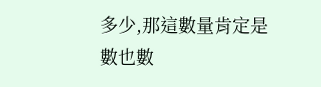多少,那這數量肯定是數也數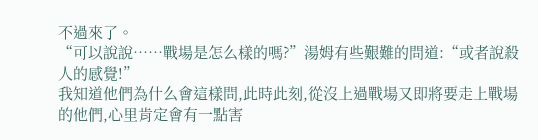不過來了。
“可以說說……戰場是怎么樣的嗎?”湯姆有些艱難的問道:“或者說殺人的感覺!”
我知道他們為什么會這樣問,此時此刻,從沒上過戰場又即將要走上戰場的他們,心里肯定會有一點害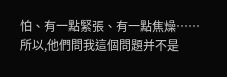怕、有一點緊張、有一點焦燥……
所以,他們問我這個問題并不是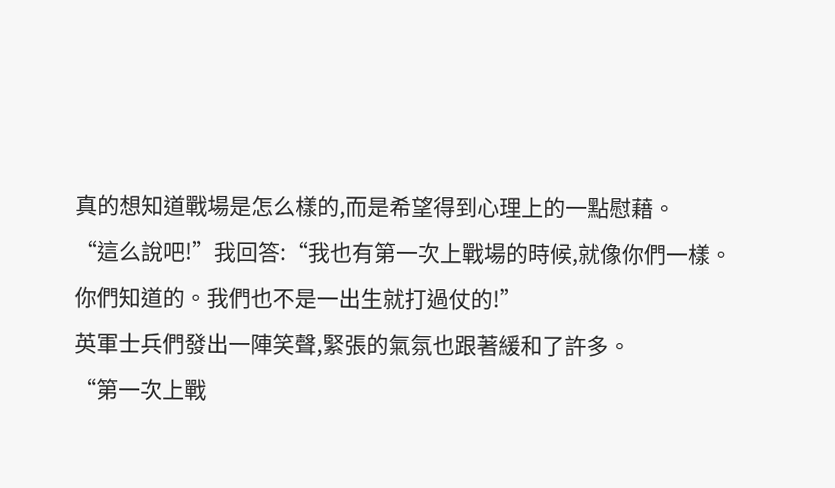真的想知道戰場是怎么樣的,而是希望得到心理上的一點慰藉。
“這么說吧!”我回答:“我也有第一次上戰場的時候,就像你們一樣。你們知道的。我們也不是一出生就打過仗的!”
英軍士兵們發出一陣笑聲,緊張的氣氛也跟著緩和了許多。
“第一次上戰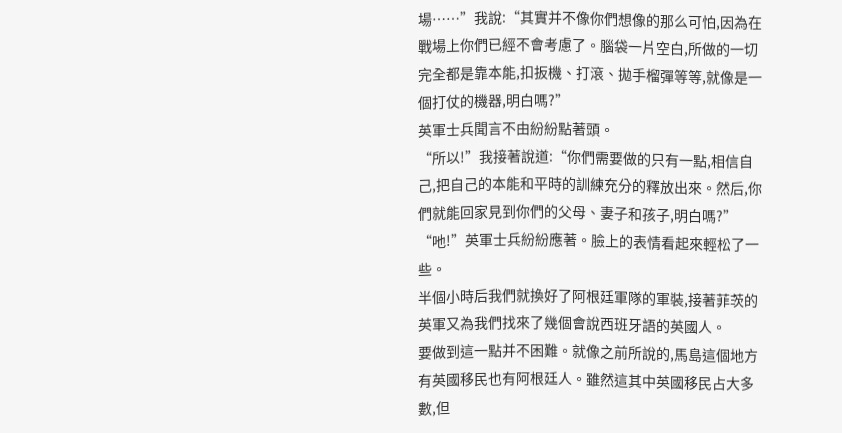場……”我說:“其實并不像你們想像的那么可怕,因為在戰場上你們已經不會考慮了。腦袋一片空白,所做的一切完全都是靠本能,扣扳機、打滾、拋手榴彈等等,就像是一個打仗的機器,明白嗎?”
英軍士兵聞言不由紛紛點著頭。
“所以!”我接著說道:“你們需要做的只有一點,相信自己,把自己的本能和平時的訓練充分的釋放出來。然后,你們就能回家見到你們的父母、妻子和孩子,明白嗎?”
“吔!”英軍士兵紛紛應著。臉上的表情看起來輕松了一些。
半個小時后我們就換好了阿根廷軍隊的軍裝,接著菲茨的英軍又為我們找來了幾個會說西班牙語的英國人。
要做到這一點并不困難。就像之前所說的,馬島這個地方有英國移民也有阿根廷人。雖然這其中英國移民占大多數,但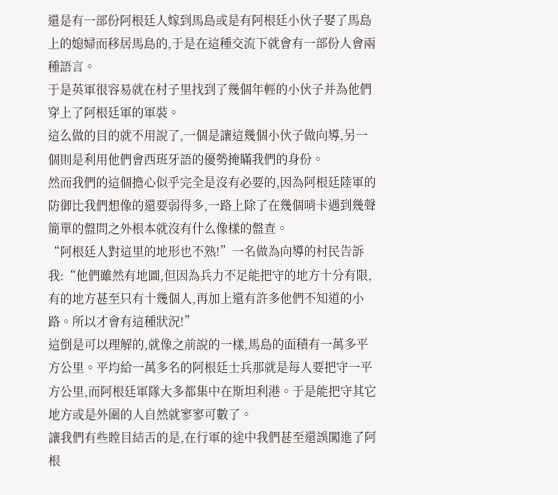還是有一部份阿根廷人嫁到馬島或是有阿根廷小伙子娶了馬島上的媳婦而移居馬島的,于是在這種交流下就會有一部份人會兩種語言。
于是英軍很容易就在村子里找到了幾個年輕的小伙子并為他們穿上了阿根廷軍的軍裝。
這么做的目的就不用說了,一個是讓這幾個小伙子做向導,另一個則是利用他們會西班牙語的優勢掩瞞我們的身份。
然而我們的這個擔心似乎完全是沒有必要的,因為阿根廷陸軍的防御比我們想像的還要弱得多,一路上除了在幾個哨卡遇到幾聲簡單的盤問之外根本就沒有什么像樣的盤查。
“阿根廷人對這里的地形也不熟!”一名做為向導的村民告訴我:“他們雖然有地圖,但因為兵力不足能把守的地方十分有限,有的地方甚至只有十幾個人,再加上還有許多他們不知道的小路。所以才會有這種狀況!”
這倒是可以理解的,就像之前說的一樣,馬島的面積有一萬多平方公里。平均給一萬多名的阿根廷士兵那就是每人要把守一平方公里,而阿根廷軍隊大多都集中在斯坦利港。于是能把守其它地方或是外圍的人自然就寥寥可數了。
讓我們有些瞠目結舌的是,在行軍的途中我們甚至還誤闖進了阿根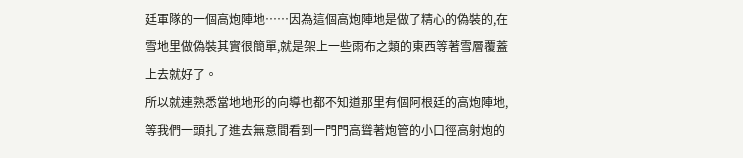廷軍隊的一個高炮陣地……因為這個高炮陣地是做了精心的偽裝的,在雪地里做偽裝其實很簡單,就是架上一些雨布之類的東西等著雪層覆蓋上去就好了。
所以就連熟悉當地地形的向導也都不知道那里有個阿根廷的高炮陣地,等我們一頭扎了進去無意間看到一門門高聳著炮管的小口徑高射炮的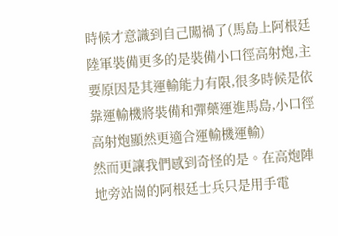時候才意識到自己闖禍了(馬島上阿根廷陸軍裝備更多的是裝備小口徑高射炮,主要原因是其運輸能力有限,很多時候是依靠運輸機將裝備和彈藥運進馬島,小口徑高射炮顯然更適合運輸機運輸)
然而更讓我們感到奇怪的是。在高炮陣地旁站崗的阿根廷士兵只是用手電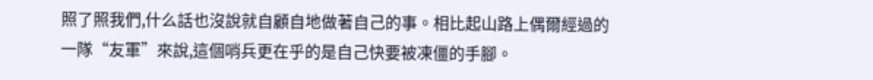照了照我們,什么話也沒說就自顧自地做著自己的事。相比起山路上偶爾經過的一隊“友軍”來說,這個哨兵更在乎的是自己快要被凍僵的手腳。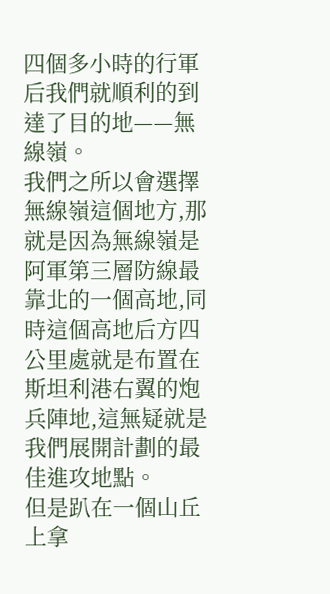四個多小時的行軍后我們就順利的到達了目的地——無線嶺。
我們之所以會選擇無線嶺這個地方,那就是因為無線嶺是阿軍第三層防線最靠北的一個高地,同時這個高地后方四公里處就是布置在斯坦利港右翼的炮兵陣地,這無疑就是我們展開計劃的最佳進攻地點。
但是趴在一個山丘上拿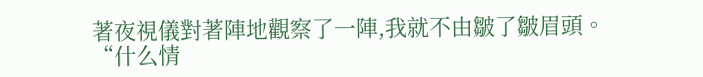著夜視儀對著陣地觀察了一陣,我就不由皺了皺眉頭。
“什么情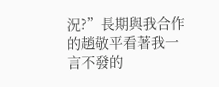況?”長期與我合作的趙敬平看著我一言不發的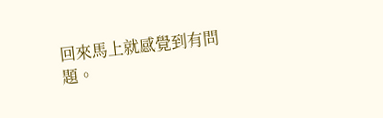回來馬上就感覺到有問題。